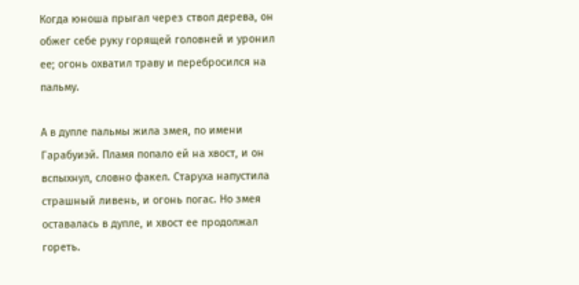Когда юноша прыгал через ствол дерева, он обжег себе руку горящей головней и уронил ее; огонь охватил траву и перебросился на пальму.

А в дупле пальмы жила змея, по имени Гарабуиэй. Пламя попало ей на хвост, и он вспыхнул, словно факел. Старуха напустила страшный ливень, и огонь погас. Но змея оставалась в дупле, и хвост ее продолжал гореть.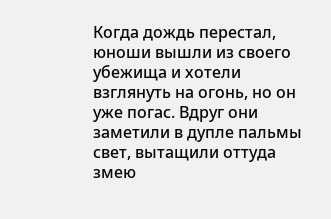Когда дождь перестал, юноши вышли из своего убежища и хотели взглянуть на огонь, но он уже погас. Вдруг они заметили в дупле пальмы свет, вытащили оттуда змею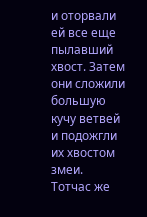и оторвали ей все еще пылавший хвост. Затем они сложили большую кучу ветвей и подожгли их хвостом змеи. Тотчас же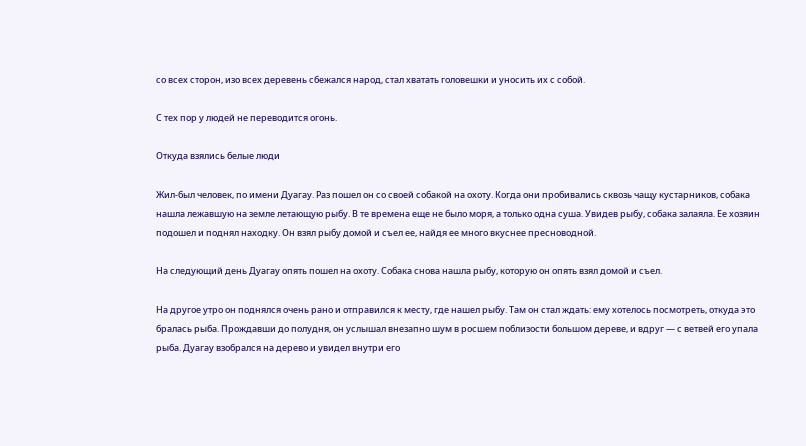со всех сторон, изо всех деревень сбежался народ, стал хватать головешки и уносить их с собой.

С тех пор у людей не переводится огонь.

Откуда взялись белые люди

Жил-был человек, по имени Дуагау. Раз пошел он со своей собакой на охоту. Когда они пробивались сквозь чащу кустарников, собака нашла лежавшую на земле летающую рыбу. В те времена еще не было моря, а только одна суша. Увидев рыбу, собака залаяла. Ее хозяин подошел и поднял находку. Он взял рыбу домой и съел ее, найдя ее много вкуснее пресноводной.

На следующий день Дуагау опять пошел на охоту. Собака снова нашла рыбу, которую он опять взял домой и съел.

На другое утро он поднялся очень рано и отправился к месту, где нашел рыбу. Там он стал ждать: ему хотелось посмотреть, откуда это бралась рыба. Прождавши до полудня, он услышал внезапно шум в росшем поблизости большом дереве, и вдруг — с ветвей его упала рыба. Дуагау взобрался на дерево и увидел внутри его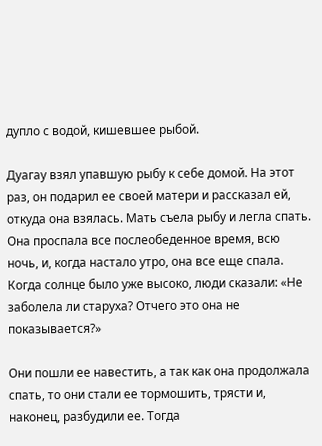дупло с водой, кишевшее рыбой.

Дуагау взял упавшую рыбу к себе домой. На этот раз, он подарил ее своей матери и рассказал ей, откуда она взялась. Мать съела рыбу и легла спать. Она проспала все послеобеденное время, всю ночь, и, когда настало утро, она все еще спала. Когда солнце было уже высоко, люди сказали: «Не заболела ли старуха? Отчего это она не показывается?»

Они пошли ее навестить, а так как она продолжала спать, то они стали ее тормошить, трясти и, наконец, разбудили ее. Тогда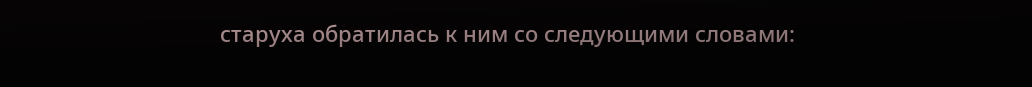старуха обратилась к ним со следующими словами: